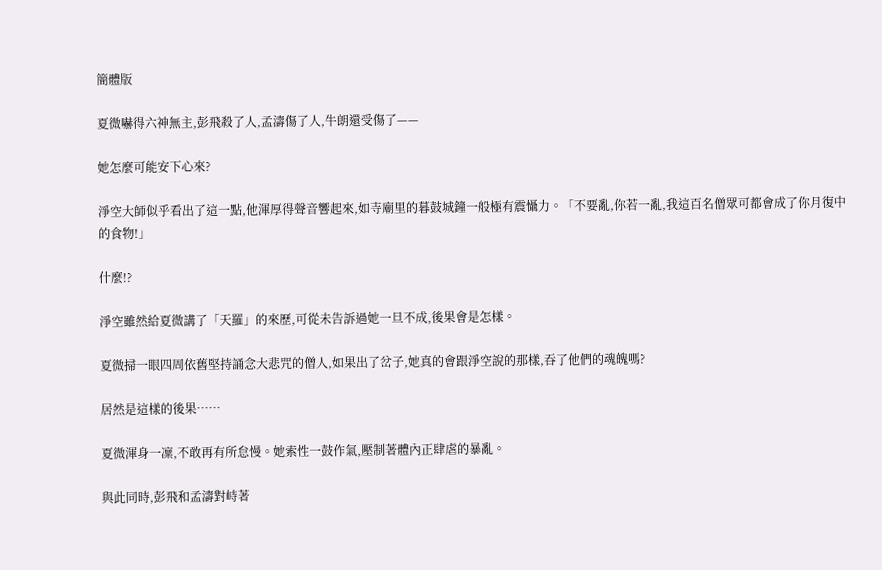簡體版

夏微嚇得六神無主,彭飛殺了人,孟濤傷了人,牛朗還受傷了——

她怎麼可能安下心來?

淨空大師似乎看出了這一點,他渾厚得聲音響起來,如寺廟里的暮鼓城鐘一般極有震懾力。「不要亂,你若一亂,我這百名僧眾可都會成了你月復中的食物!」

什麼!?

淨空雖然給夏微講了「天羅」的來歷,可從未告訴過她一旦不成,後果會是怎樣。

夏微掃一眼四周依舊堅持誦念大悲咒的僧人,如果出了岔子,她真的會跟淨空說的那樣,吞了他們的魂魄嗎?

居然是這樣的後果……

夏微渾身一凜,不敢再有所怠慢。她索性一鼓作氣,壓制著體內正肆虐的暴亂。

與此同時,彭飛和孟濤對峙著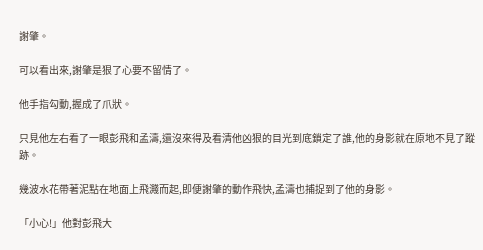謝肇。

可以看出來,謝肇是狠了心要不留情了。

他手指勾動,握成了爪狀。

只見他左右看了一眼彭飛和孟濤,還沒來得及看清他凶狠的目光到底鎖定了誰,他的身影就在原地不見了蹤跡。

幾波水花帶著泥點在地面上飛濺而起,即便謝肇的動作飛快,孟濤也捕捉到了他的身影。

「小心!」他對彭飛大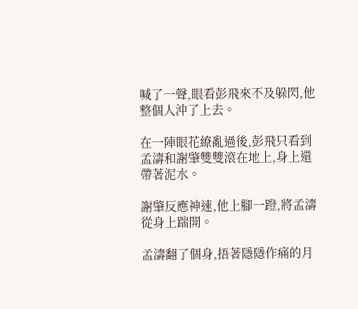喊了一聲,眼看彭飛來不及躲閃,他整個人沖了上去。

在一陣眼花繚亂過後,彭飛只看到孟濤和謝肇雙雙滾在地上,身上還帶著泥水。

謝肇反應神速,他上腳一蹬,將孟濤從身上踹開。

孟濤翻了個身,捂著隱隱作痛的月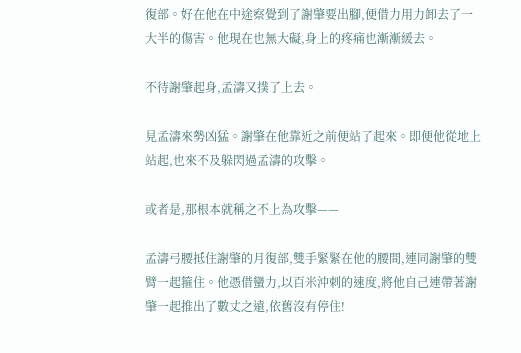復部。好在他在中途察覺到了謝肇要出腳,便借力用力卸去了一大半的傷害。他現在也無大礙,身上的疼痛也漸漸緩去。

不待謝肇起身,孟濤又撲了上去。

見孟濤來勢凶猛。謝肇在他靠近之前便站了起來。即便他從地上站起,也來不及躲閃過孟濤的攻擊。

或者是,那根本就稱之不上為攻擊——

孟濤弓腰抵住謝肇的月復部,雙手緊緊在他的腰間,連同謝肇的雙臂一起箍住。他憑借蠻力,以百米沖刺的速度,將他自己連帶著謝肇一起推出了數丈之遠,依舊沒有停住!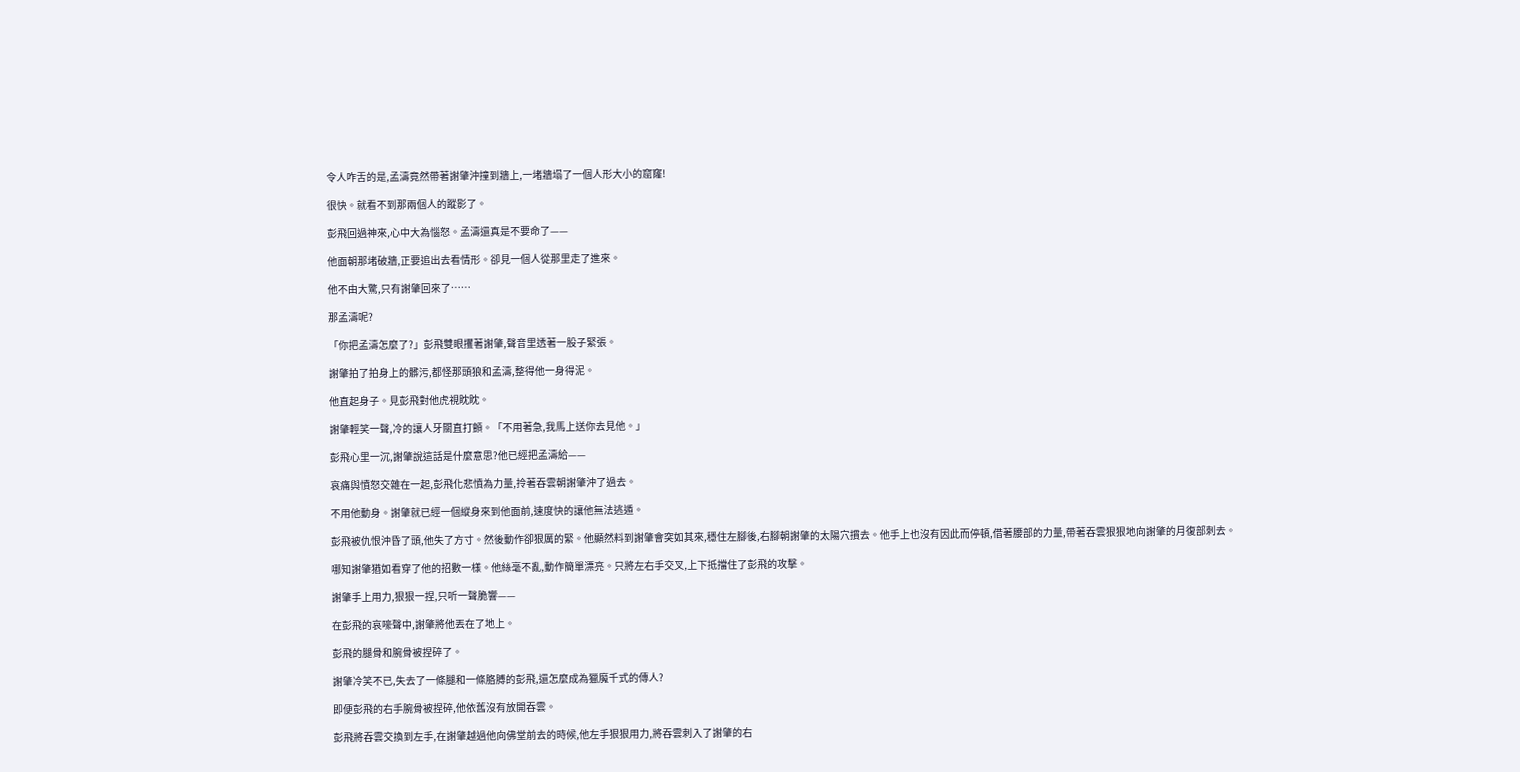令人咋舌的是,孟濤竟然帶著謝肇沖撞到牆上,一堵牆塌了一個人形大小的窟窿!

很快。就看不到那兩個人的蹤影了。

彭飛回過神來,心中大為惱怒。孟濤還真是不要命了——

他面朝那堵破牆,正要追出去看情形。卻見一個人從那里走了進來。

他不由大驚,只有謝肇回來了……

那孟濤呢?

「你把孟濤怎麼了?」彭飛雙眼攫著謝肇,聲音里透著一股子緊張。

謝肇拍了拍身上的髒污,都怪那頭狼和孟濤,整得他一身得泥。

他直起身子。見彭飛對他虎視眈眈。

謝肇輕笑一聲,冷的讓人牙關直打顫。「不用著急,我馬上送你去見他。」

彭飛心里一沉,謝肇說這話是什麼意思?他已經把孟濤給——

哀痛與憤怒交雜在一起,彭飛化悲憤為力量,拎著吞雲朝謝肇沖了過去。

不用他動身。謝肇就已經一個縱身來到他面前,速度快的讓他無法逃遁。

彭飛被仇恨沖昏了頭,他失了方寸。然後動作卻狠厲的緊。他顯然料到謝肇會突如其來,穩住左腳後,右腳朝謝肇的太陽穴摜去。他手上也沒有因此而停頓,借著腰部的力量,帶著吞雲狠狠地向謝肇的月復部刺去。

哪知謝肇猶如看穿了他的招數一樣。他絲毫不亂,動作簡單漂亮。只將左右手交叉,上下抵擋住了彭飛的攻擊。

謝肇手上用力,狠狠一捏,只听一聲脆響——

在彭飛的哀嚎聲中,謝肇將他丟在了地上。

彭飛的腿骨和腕骨被捏碎了。

謝肇冷笑不已,失去了一條腿和一條胳膊的彭飛,還怎麼成為獵魔千式的傳人?

即便彭飛的右手腕骨被捏碎,他依舊沒有放開吞雲。

彭飛將吞雲交換到左手,在謝肇越過他向佛堂前去的時候,他左手狠狠用力,將吞雲刺入了謝肇的右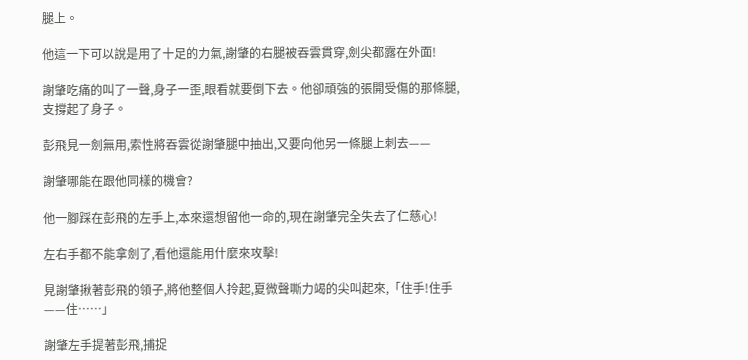腿上。

他這一下可以說是用了十足的力氣,謝肇的右腿被吞雲貫穿,劍尖都露在外面!

謝肇吃痛的叫了一聲,身子一歪,眼看就要倒下去。他卻頑強的張開受傷的那條腿,支撐起了身子。

彭飛見一劍無用,索性將吞雲從謝肇腿中抽出,又要向他另一條腿上刺去——

謝肇哪能在跟他同樣的機會?

他一腳踩在彭飛的左手上,本來還想留他一命的,現在謝肇完全失去了仁慈心!

左右手都不能拿劍了,看他還能用什麼來攻擊!

見謝肇揪著彭飛的領子,將他整個人拎起,夏微聲嘶力竭的尖叫起來,「住手!住手——住……」

謝肇左手提著彭飛,捕捉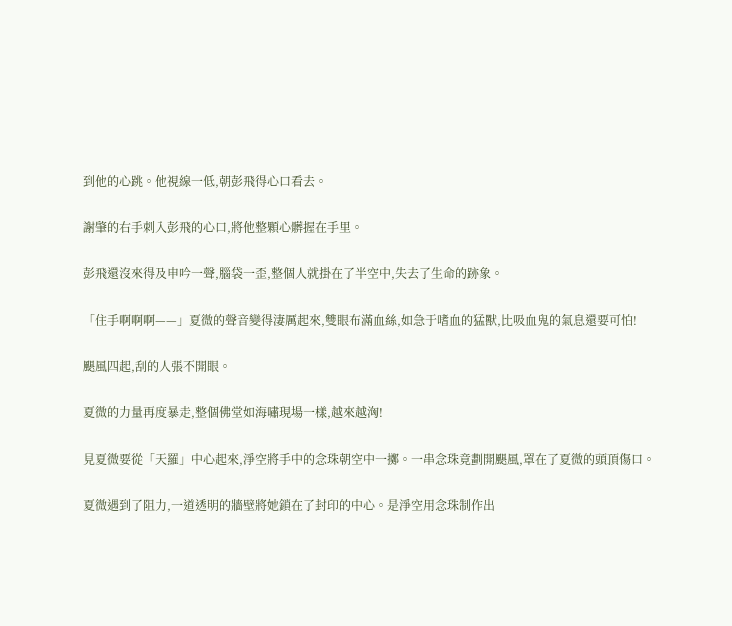到他的心跳。他視線一低,朝彭飛得心口看去。

謝肇的右手刺入彭飛的心口,將他整顆心髒握在手里。

彭飛還沒來得及申吟一聲,腦袋一歪,整個人就掛在了半空中,失去了生命的跡象。

「住手啊啊啊——」夏微的聲音變得淒厲起來,雙眼布滿血絲,如急于嗜血的猛獸,比吸血鬼的氣息還要可怕!

颶風四起,刮的人張不開眼。

夏微的力量再度暴走,整個佛堂如海嘯現場一樣,越來越洶!

見夏微要從「天羅」中心起來,淨空將手中的念珠朝空中一擲。一串念珠竟劃開颶風,罩在了夏微的頭頂傷口。

夏微遇到了阻力,一道透明的牆壁將她鎖在了封印的中心。是淨空用念珠制作出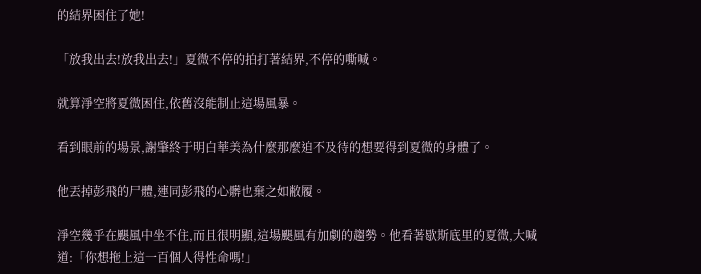的結界困住了她!

「放我出去!放我出去!」夏微不停的拍打著結界,不停的嘶喊。

就算淨空將夏微困住,依舊沒能制止這場風暴。

看到眼前的場景,謝肇終于明白華美為什麼那麼迫不及待的想要得到夏微的身體了。

他丟掉彭飛的尸體,連同彭飛的心髒也棄之如敝履。

淨空幾乎在颶風中坐不住,而且很明顯,這場颶風有加劇的趨勢。他看著歇斯底里的夏微,大喊道:「你想拖上這一百個人得性命嗎!」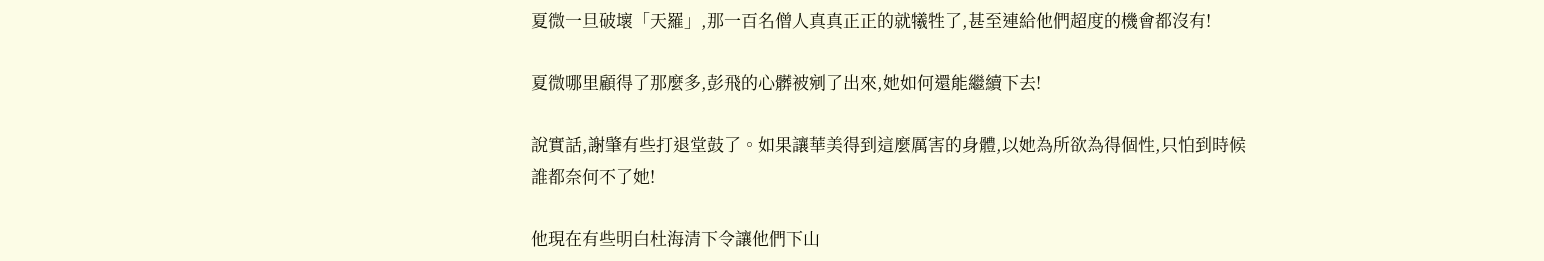夏微一旦破壞「天羅」,那一百名僧人真真正正的就犧牲了,甚至連給他們超度的機會都沒有!

夏微哪里顧得了那麼多,彭飛的心髒被剜了出來,她如何還能繼續下去!

說實話,謝肇有些打退堂鼓了。如果讓華美得到這麼厲害的身體,以她為所欲為得個性,只怕到時候誰都奈何不了她!

他現在有些明白杜海清下令讓他們下山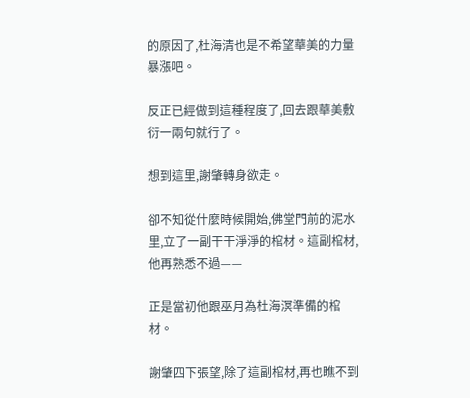的原因了,杜海清也是不希望華美的力量暴漲吧。

反正已經做到這種程度了,回去跟華美敷衍一兩句就行了。

想到這里,謝肇轉身欲走。

卻不知從什麼時候開始,佛堂門前的泥水里,立了一副干干淨淨的棺材。這副棺材,他再熟悉不過——

正是當初他跟巫月為杜海溟準備的棺材。

謝肇四下張望,除了這副棺材,再也瞧不到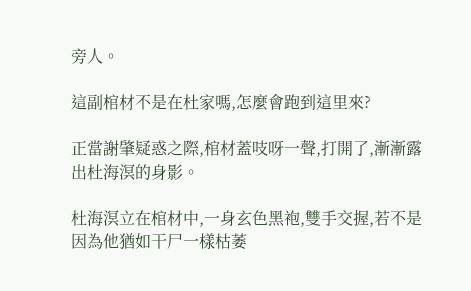旁人。

這副棺材不是在杜家嗎,怎麼會跑到這里來?

正當謝肇疑惑之際,棺材蓋吱呀一聲,打開了,漸漸露出杜海溟的身影。

杜海溟立在棺材中,一身玄色黑袍,雙手交握,若不是因為他猶如干尸一樣枯萎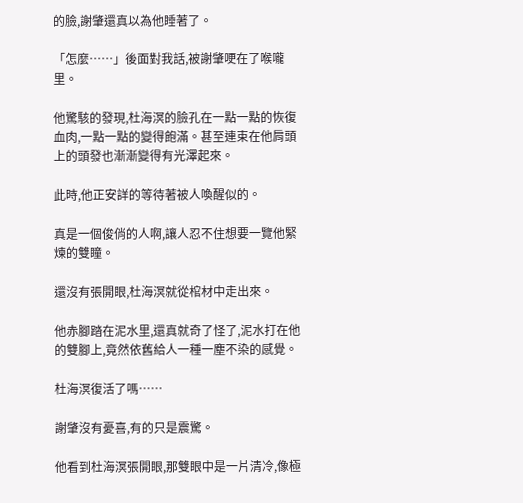的臉,謝肇還真以為他睡著了。

「怎麼……」後面對我話,被謝肇哽在了喉嚨里。

他驚駭的發現,杜海溟的臉孔在一點一點的恢復血肉,一點一點的變得飽滿。甚至連束在他肩頭上的頭發也漸漸變得有光澤起來。

此時,他正安詳的等待著被人喚醒似的。

真是一個俊俏的人啊,讓人忍不住想要一覽他緊煉的雙瞳。

還沒有張開眼,杜海溟就從棺材中走出來。

他赤腳踏在泥水里,還真就奇了怪了,泥水打在他的雙腳上,竟然依舊給人一種一塵不染的感覺。

杜海溟復活了嗎……

謝肇沒有憂喜,有的只是震驚。

他看到杜海溟張開眼,那雙眼中是一片清冷,像極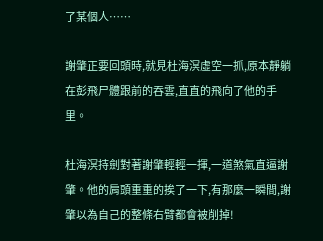了某個人……

謝肇正要回頭時,就見杜海溟虛空一抓,原本靜躺在彭飛尸體跟前的吞雲,直直的飛向了他的手里。

杜海溟持劍對著謝肇輕輕一揮,一道煞氣直逼謝肇。他的肩頭重重的挨了一下,有那麼一瞬間,謝肇以為自己的整條右臂都會被削掉!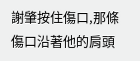謝肇按住傷口,那條傷口沿著他的肩頭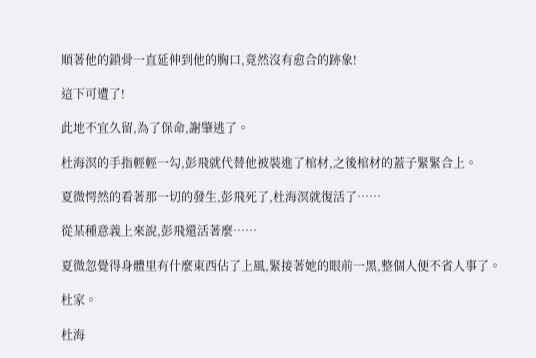順著他的鎖骨一直延伸到他的胸口,竟然沒有愈合的跡象!

這下可遭了!

此地不宜久留,為了保命,謝肇逃了。

杜海溟的手指輕輕一勾,彭飛就代替他被裝進了棺材,之後棺材的蓋子緊緊合上。

夏微愕然的看著那一切的發生,彭飛死了,杜海溟就復活了……

從某種意義上來說,彭飛還活著麼……

夏微忽覺得身體里有什麼東西佔了上風,緊接著她的眼前一黑,整個人便不省人事了。

杜家。

杜海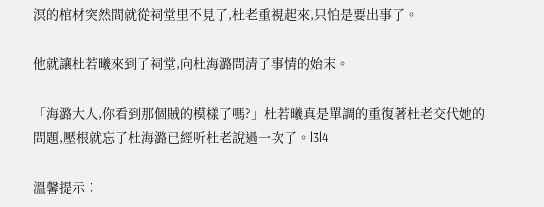溟的棺材突然間就從祠堂里不見了,杜老重視起來,只怕是要出事了。

他就讓杜若曦來到了祠堂,向杜海潞問清了事情的始末。

「海潞大人,你看到那個賊的模樣了嗎?」杜若曦真是單調的重復著杜老交代她的問題,壓根就忘了杜海潞已經听杜老說過一次了。l3l4

溫馨提示︰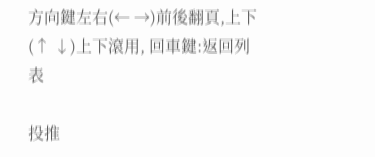方向鍵左右(← →)前後翻頁,上下(↑ ↓)上下滾用, 回車鍵:返回列表

投推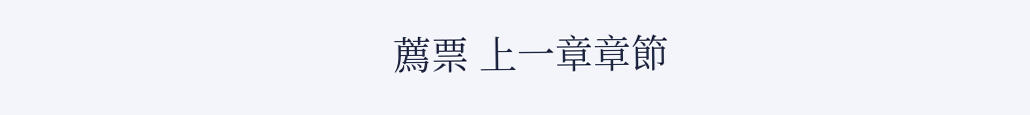薦票 上一章章節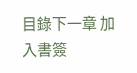目錄下一章 加入書簽